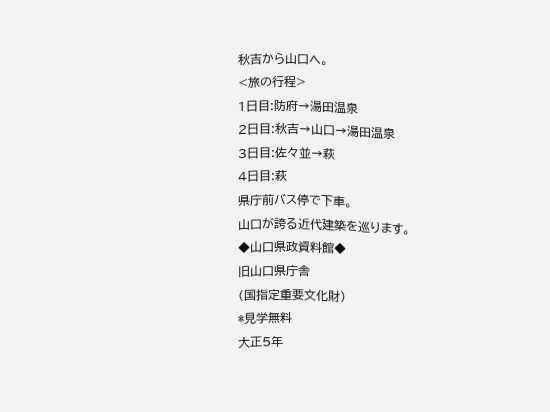秋吉から山口へ。
<旅の行程>
1日目:防府→湯田温泉
2日目:秋吉→山口→湯田温泉
3日目:佐々並→萩
4日目:萩
県庁前バス停で下車。
山口が誇る近代建築を巡ります。
◆山口県政資料館◆
旧山口県庁舎
(国指定重要文化財)
*見学無料
大正5年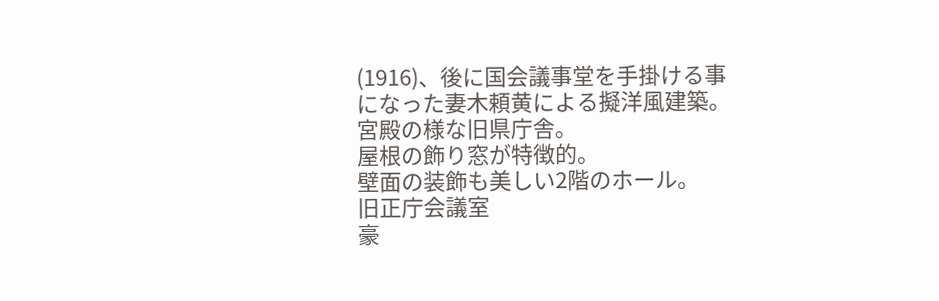(1916)、後に国会議事堂を手掛ける事になった妻木頼黄による擬洋風建築。
宮殿の様な旧県庁舎。
屋根の飾り窓が特徴的。
壁面の装飾も美しい2階のホール。
旧正庁会議室
豪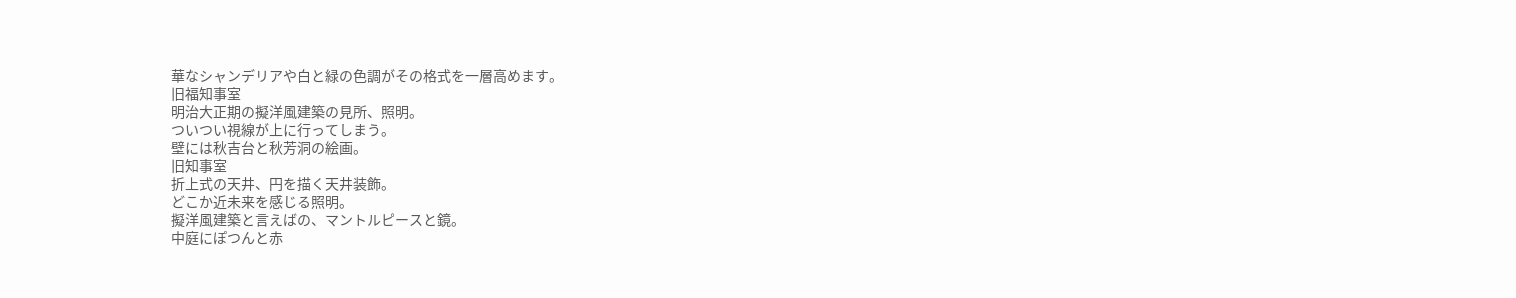華なシャンデリアや白と緑の色調がその格式を一層高めます。
旧福知事室
明治大正期の擬洋風建築の見所、照明。
ついつい視線が上に行ってしまう。
壁には秋吉台と秋芳洞の絵画。
旧知事室
折上式の天井、円を描く天井装飾。
どこか近未来を感じる照明。
擬洋風建築と言えばの、マントルピースと鏡。
中庭にぽつんと赤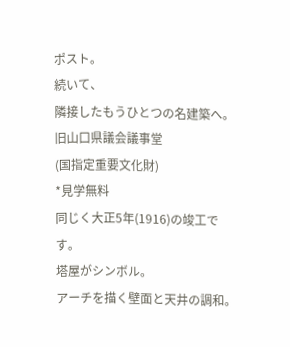ポスト。
続いて、
隣接したもうひとつの名建築へ。
旧山口県議会議事堂
(国指定重要文化財)
*見学無料
同じく大正5年(1916)の竣工です。
塔屋がシンボル。
アーチを描く壁面と天井の調和。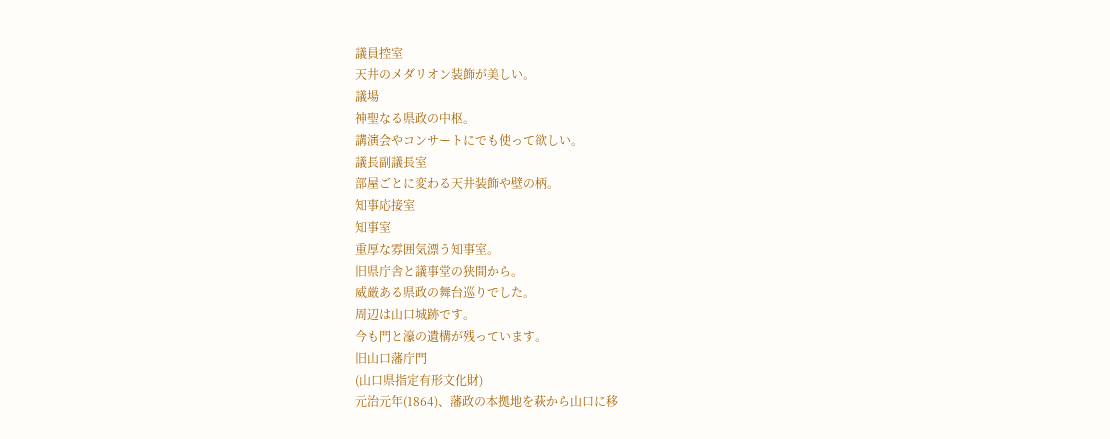議員控室
天井のメダリオン装飾が美しい。
議場
神聖なる県政の中枢。
講演会やコンサートにでも使って欲しい。
議長副議長室
部屋ごとに変わる天井装飾や壁の柄。
知事応接室
知事室
重厚な雰囲気漂う知事室。
旧県庁舎と議事堂の狭間から。
威厳ある県政の舞台巡りでした。
周辺は山口城跡です。
今も門と濠の遺構が残っています。
旧山口藩庁門
(山口県指定有形文化財)
元治元年(1864)、藩政の本拠地を萩から山口に移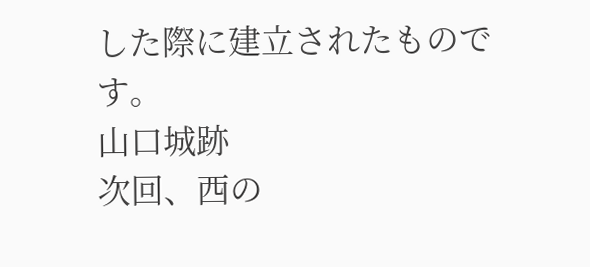した際に建立されたものです。
山口城跡
次回、西の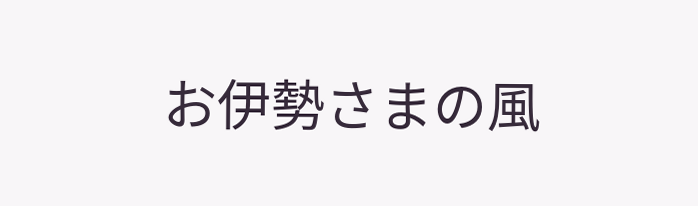お伊勢さまの風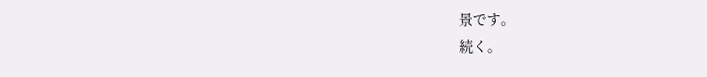景です。
続く。